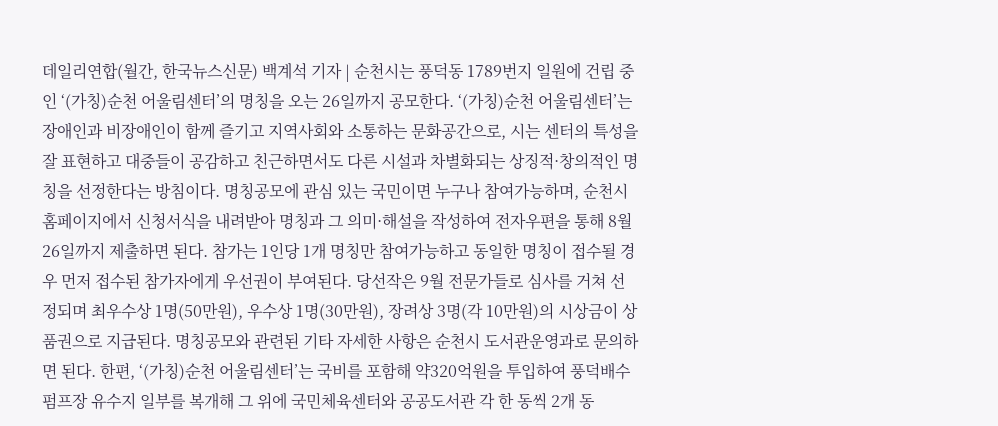데일리연합(월간, 한국뉴스신문) 백계석 기자 | 순천시는 풍덕동 1789번지 일원에 건립 중인 ‘(가칭)순천 어울림센터’의 명칭을 오는 26일까지 공모한다. ‘(가칭)순천 어울림센터’는 장애인과 비장애인이 함께 즐기고 지역사회와 소통하는 문화공간으로, 시는 센터의 특성을 잘 표현하고 대중들이 공감하고 친근하면서도 다른 시설과 차별화되는 상징적·창의적인 명칭을 선정한다는 방침이다. 명칭공모에 관심 있는 국민이면 누구나 참여가능하며, 순천시 홈페이지에서 신청서식을 내려받아 명칭과 그 의미·해설을 작성하여 전자우편을 통해 8월 26일까지 제출하면 된다. 참가는 1인당 1개 명칭만 참여가능하고 동일한 명칭이 접수될 경우 먼저 접수된 참가자에게 우선권이 부여된다. 당선작은 9월 전문가들로 심사를 거쳐 선정되며 최우수상 1명(50만원), 우수상 1명(30만원), 장려상 3명(각 10만원)의 시상금이 상품권으로 지급된다. 명칭공모와 관련된 기타 자세한 사항은 순천시 도서관운영과로 문의하면 된다. 한편, ‘(가칭)순천 어울림센터’는 국비를 포함해 약320억원을 투입하여 풍덕배수펌프장 유수지 일부를 복개해 그 위에 국민체육센터와 공공도서관 각 한 동씩 2개 동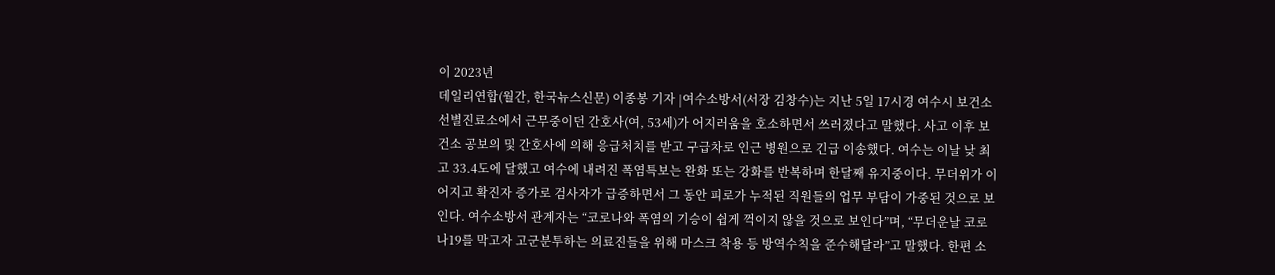이 2023년
데일리연합(월간, 한국뉴스신문) 이종봉 기자 |여수소방서(서장 김창수)는 지난 5일 17시경 여수시 보건소 선별진료소에서 근무중이던 간호사(여, 53세)가 어지러움을 호소하면서 쓰러졌다고 말했다. 사고 이후 보건소 공보의 및 간호사에 의해 응급처치를 받고 구급차로 인근 병원으로 긴급 이송했다. 여수는 이날 낮 최고 33.4도에 달했고 여수에 내려진 폭염특보는 완화 또는 강화를 반복하며 한달째 유지중이다. 무더위가 이어지고 확진자 증가로 검사자가 급증하면서 그 동안 피로가 누적된 직원들의 업무 부담이 가중된 것으로 보인다. 여수소방서 관계자는 “코로나와 폭염의 기승이 쉽게 꺽이지 않을 것으로 보인다”며, “무더운날 코로나19를 막고자 고군분투하는 의료진들을 위해 마스크 착용 등 방역수칙을 준수해달라”고 말했다. 한편 소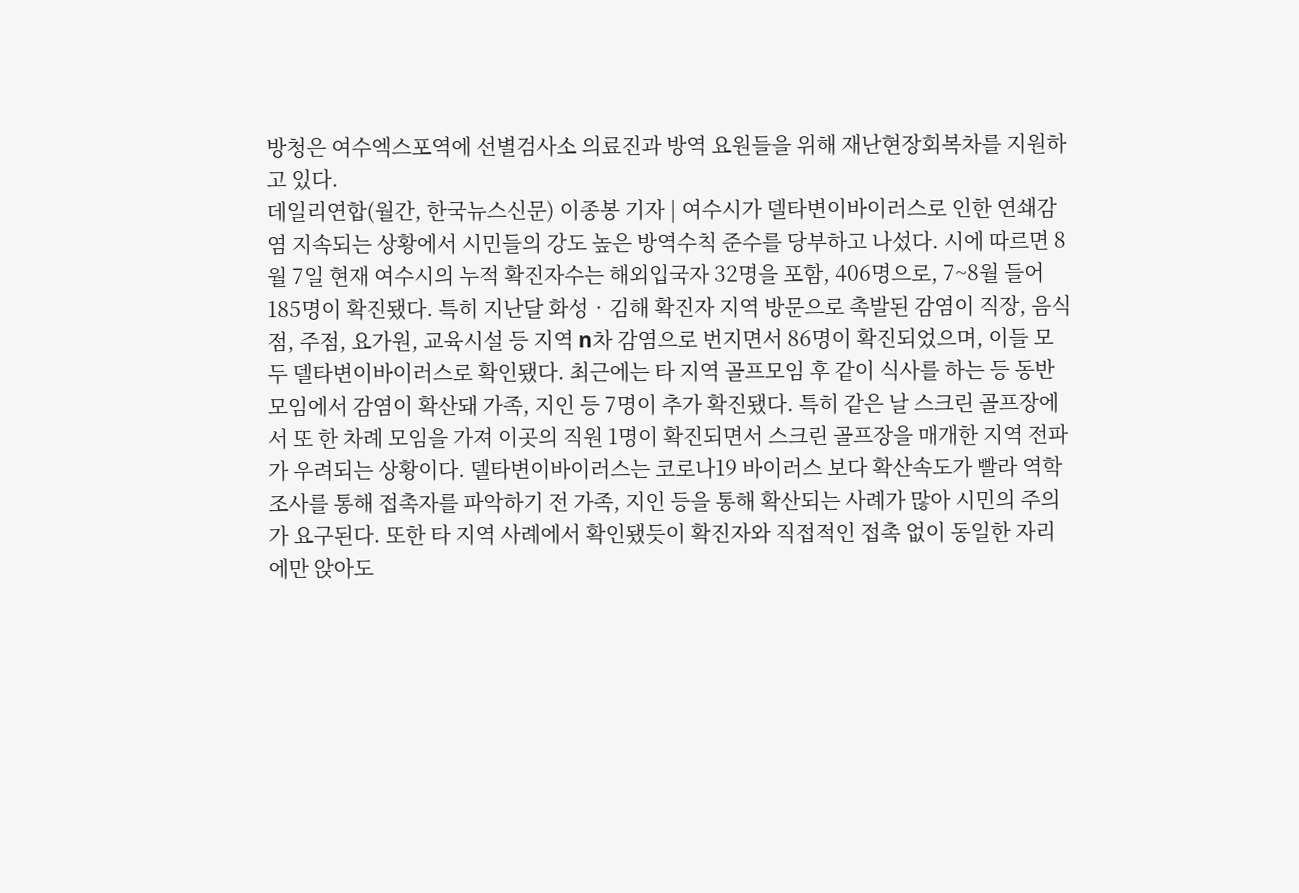방청은 여수엑스포역에 선별검사소 의료진과 방역 요원들을 위해 재난현장회복차를 지원하고 있다.
데일리연합(월간, 한국뉴스신문) 이종봉 기자 | 여수시가 델타변이바이러스로 인한 연쇄감염 지속되는 상황에서 시민들의 강도 높은 방역수칙 준수를 당부하고 나섰다. 시에 따르면 8월 7일 현재 여수시의 누적 확진자수는 해외입국자 32명을 포함, 406명으로, 7~8월 들어 185명이 확진됐다. 특히 지난달 화성‧김해 확진자 지역 방문으로 촉발된 감염이 직장, 음식점, 주점, 요가원, 교육시설 등 지역 n차 감염으로 번지면서 86명이 확진되었으며, 이들 모두 델타변이바이러스로 확인됐다. 최근에는 타 지역 골프모임 후 같이 식사를 하는 등 동반모임에서 감염이 확산돼 가족, 지인 등 7명이 추가 확진됐다. 특히 같은 날 스크린 골프장에서 또 한 차례 모임을 가져 이곳의 직원 1명이 확진되면서 스크린 골프장을 매개한 지역 전파가 우려되는 상황이다. 델타변이바이러스는 코로나19 바이러스 보다 확산속도가 빨라 역학조사를 통해 접촉자를 파악하기 전 가족, 지인 등을 통해 확산되는 사례가 많아 시민의 주의가 요구된다. 또한 타 지역 사례에서 확인됐듯이 확진자와 직접적인 접촉 없이 동일한 자리에만 앉아도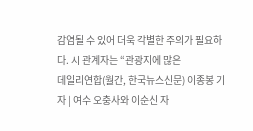감염될 수 있어 더욱 각별한 주의가 필요하다. 시 관계자는 “관광지에 많은
데일리연합(월간, 한국뉴스신문) 이종봉 기자 | 여수 오충사와 이순신 자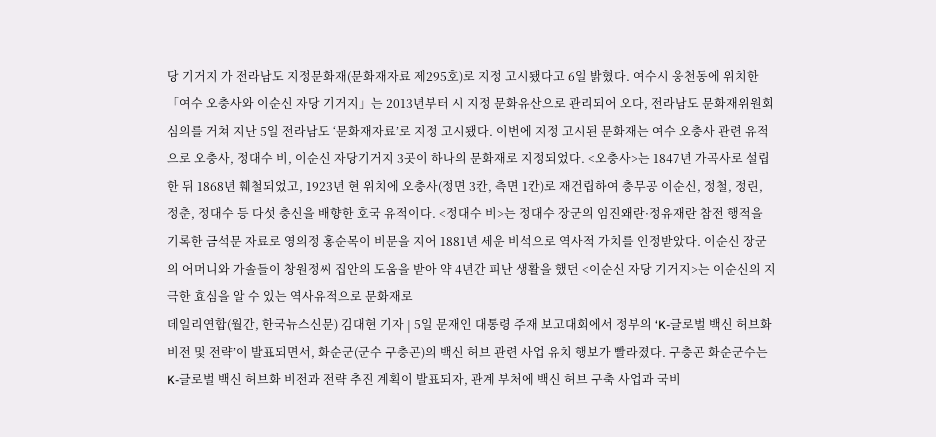당 기거지 가 전라남도 지정문화재(문화재자료 제295호)로 지정 고시됐다고 6일 밝혔다. 여수시 웅천동에 위치한 「여수 오충사와 이순신 자당 기거지」는 2013년부터 시 지정 문화유산으로 관리되어 오다, 전라남도 문화재위원회 심의를 거쳐 지난 5일 전라남도 ‘문화재자료’로 지정 고시됐다. 이번에 지정 고시된 문화재는 여수 오충사 관련 유적으로 오충사, 정대수 비, 이순신 자당기거지 3곳이 하나의 문화재로 지정되었다. <오충사>는 1847년 가곡사로 설립한 뒤 1868년 훼철되었고, 1923년 현 위치에 오충사(정면 3칸, 측면 1칸)로 재건립하여 충무공 이순신, 정철, 정린, 정춘, 정대수 등 다섯 충신을 배향한 호국 유적이다. <정대수 비>는 정대수 장군의 임진왜란·정유재란 참전 행적을 기록한 금석문 자료로 영의정 홍순목이 비문을 지어 1881년 세운 비석으로 역사적 가치를 인정받았다. 이순신 장군의 어머니와 가솔들이 창원정씨 집안의 도움을 받아 약 4년간 피난 생활을 했던 <이순신 자당 기거지>는 이순신의 지극한 효심을 알 수 있는 역사유적으로 문화재로
데일리연합(월간, 한국뉴스신문) 김대현 기자 | 5일 문재인 대통령 주재 보고대회에서 정부의 ‘K-글로벌 백신 허브화 비전 및 전략’이 발표되면서, 화순군(군수 구충곤)의 백신 허브 관련 사업 유치 행보가 빨라졌다. 구충곤 화순군수는 K-글로벌 백신 허브화 비전과 전략 추진 계획이 발표되자, 관계 부처에 백신 허브 구축 사업과 국비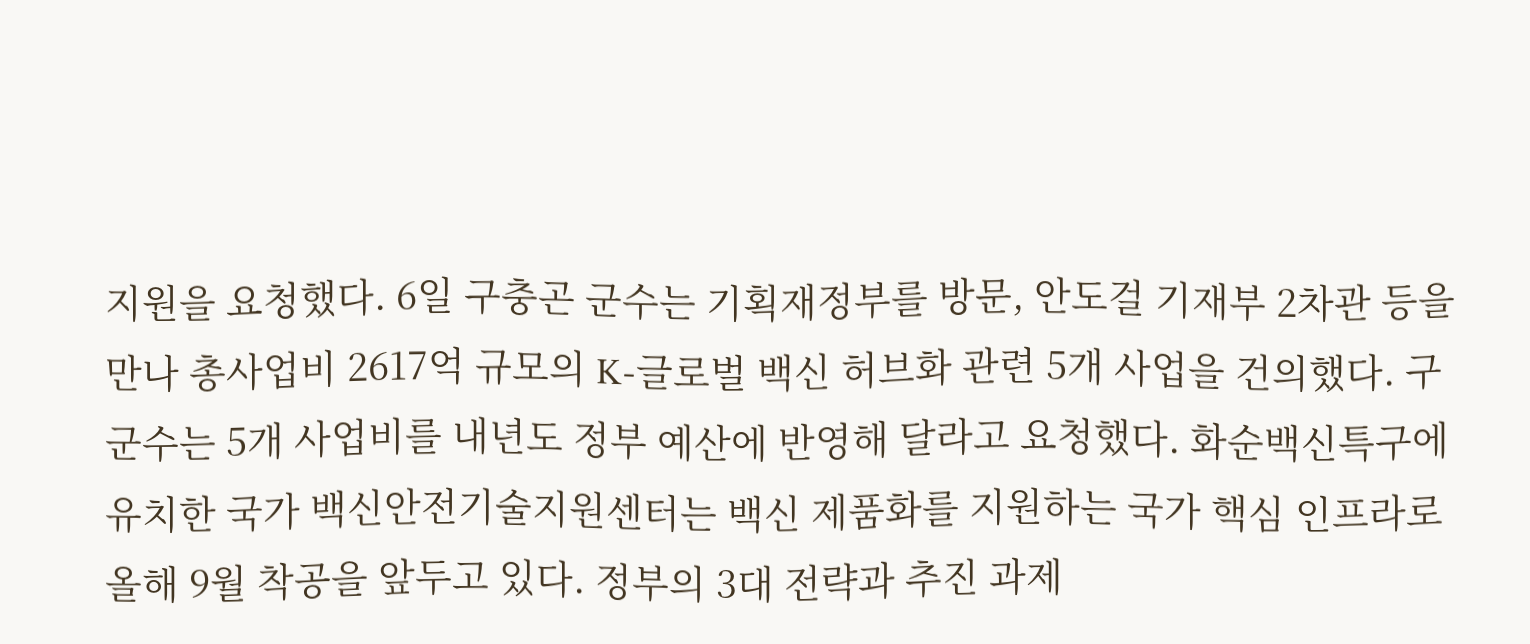지원을 요청했다. 6일 구충곤 군수는 기획재정부를 방문, 안도걸 기재부 2차관 등을 만나 총사업비 2617억 규모의 K-글로벌 백신 허브화 관련 5개 사업을 건의했다. 구 군수는 5개 사업비를 내년도 정부 예산에 반영해 달라고 요청했다. 화순백신특구에 유치한 국가 백신안전기술지원센터는 백신 제품화를 지원하는 국가 핵심 인프라로 올해 9월 착공을 앞두고 있다. 정부의 3대 전략과 추진 과제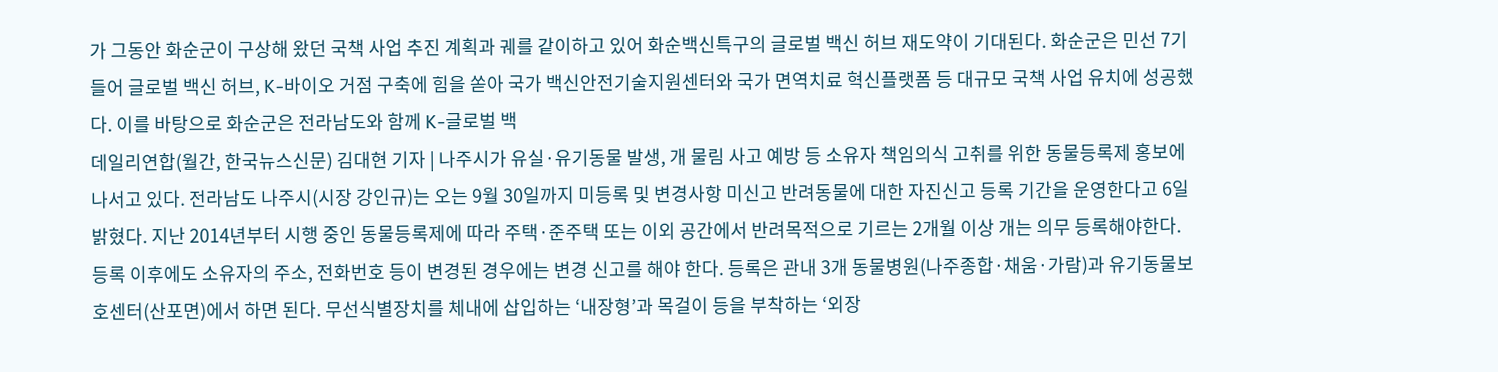가 그동안 화순군이 구상해 왔던 국책 사업 추진 계획과 궤를 같이하고 있어 화순백신특구의 글로벌 백신 허브 재도약이 기대된다. 화순군은 민선 7기 들어 글로벌 백신 허브, K-바이오 거점 구축에 힘을 쏟아 국가 백신안전기술지원센터와 국가 면역치료 혁신플랫폼 등 대규모 국책 사업 유치에 성공했다. 이를 바탕으로 화순군은 전라남도와 함께 K-글로벌 백
데일리연합(월간, 한국뉴스신문) 김대현 기자 | 나주시가 유실·유기동물 발생, 개 물림 사고 예방 등 소유자 책임의식 고취를 위한 동물등록제 홍보에 나서고 있다. 전라남도 나주시(시장 강인규)는 오는 9월 30일까지 미등록 및 변경사항 미신고 반려동물에 대한 자진신고 등록 기간을 운영한다고 6일 밝혔다. 지난 2014년부터 시행 중인 동물등록제에 따라 주택·준주택 또는 이외 공간에서 반려목적으로 기르는 2개월 이상 개는 의무 등록해야한다. 등록 이후에도 소유자의 주소, 전화번호 등이 변경된 경우에는 변경 신고를 해야 한다. 등록은 관내 3개 동물병원(나주종합·채움·가람)과 유기동물보호센터(산포면)에서 하면 된다. 무선식별장치를 체내에 삽입하는 ‘내장형’과 목걸이 등을 부착하는 ‘외장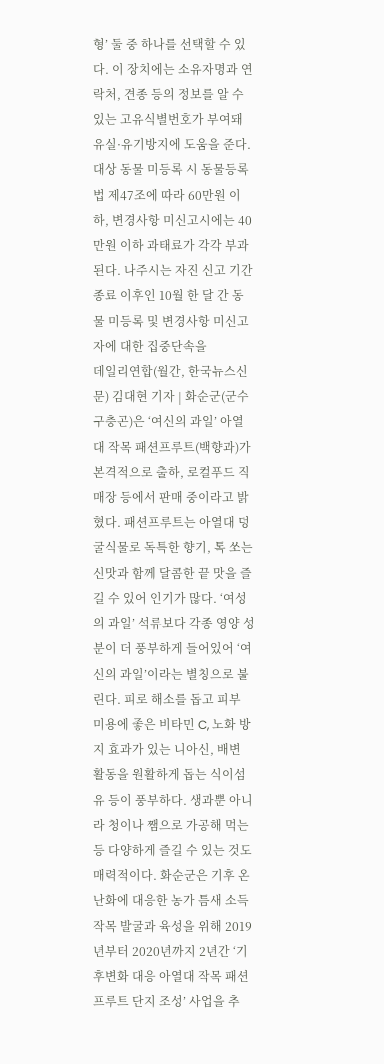형’ 둘 중 하나를 선택할 수 있다. 이 장치에는 소유자명과 연락처, 견종 등의 정보를 알 수 있는 고유식별번호가 부여돼 유실·유기방지에 도움을 준다. 대상 동물 미등록 시 동물등록법 제47조에 따라 60만원 이하, 변경사항 미신고시에는 40만원 이하 과태료가 각각 부과된다. 나주시는 자진 신고 기간 종료 이후인 10월 한 달 간 동물 미등록 및 변경사항 미신고자에 대한 집중단속을
데일리연합(월간, 한국뉴스신문) 김대현 기자 | 화순군(군수 구충곤)은 ‘여신의 과일’ 아열대 작목 패션프루트(백향과)가 본격적으로 출하, 로컬푸드 직매장 등에서 판매 중이라고 밝혔다. 패션프루트는 아열대 덩굴식물로 독특한 향기, 톡 쏘는 신맛과 함께 달콤한 끝 맛을 즐길 수 있어 인기가 많다. ‘여성의 과일’ 석류보다 각종 영양 성분이 더 풍부하게 들어있어 ‘여신의 과일’이라는 별칭으로 불린다. 피로 해소를 돕고 피부 미용에 좋은 비타민 C, 노화 방지 효과가 있는 니아신, 배변 활동을 원활하게 돕는 식이섬유 등이 풍부하다. 생과뿐 아니라 청이나 쨈으로 가공해 먹는 등 다양하게 즐길 수 있는 것도 매력적이다. 화순군은 기후 온난화에 대응한 농가 틈새 소득 작목 발굴과 육성을 위해 2019년부터 2020년까지 2년간 ‘기후변화 대응 아열대 작목 패션프루트 단지 조성’ 사업을 추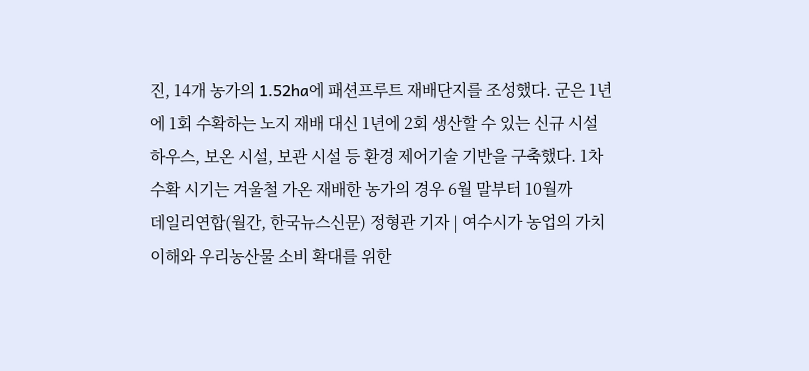진, 14개 농가의 1.52ha에 패션프루트 재배단지를 조성했다. 군은 1년에 1회 수확하는 노지 재배 대신 1년에 2회 생산할 수 있는 신규 시설 하우스, 보온 시설, 보관 시설 등 환경 제어기술 기반을 구축했다. 1차 수확 시기는 겨울철 가온 재배한 농가의 경우 6월 말부터 10월까
데일리연합(월간, 한국뉴스신문) 정형관 기자 | 여수시가 농업의 가치 이해와 우리농산물 소비 확대를 위한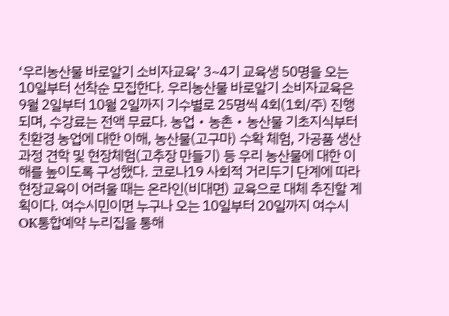‘우리농산물 바로알기 소비자교육’ 3~4기 교육생 50명을 오는 10일부터 선착순 모집한다. 우리농산물 바로알기 소비자교육은 9월 2일부터 10월 2일까지 기수별로 25명씩 4회(1회/주) 진행되며, 수강료는 전액 무료다. 농업‧농촌‧농산물 기초지식부터 친환경 농업에 대한 이해, 농산물(고구마) 수확 체험, 가공품 생산과정 견학 및 현장체험(고추장 만들기) 등 우리 농산물에 대한 이해를 높이도록 구성했다. 코로나19 사회적 거리두기 단계에 따라 현장교육이 어려울 때는 온라인(비대면) 교육으로 대체 추진할 계획이다. 여수시민이면 누구나 오는 10일부터 20일까지 여수시OK통합예약 누리집을 통해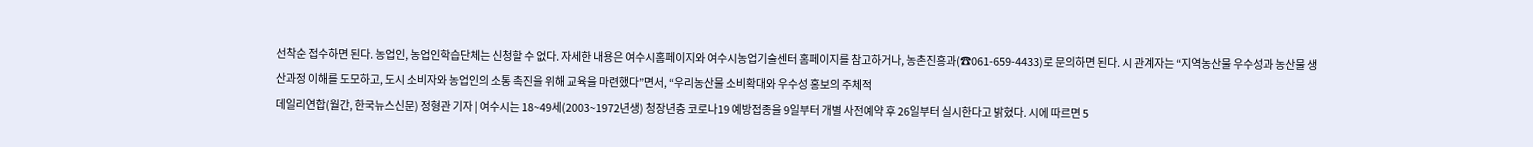선착순 접수하면 된다. 농업인, 농업인학습단체는 신청할 수 없다. 자세한 내용은 여수시홈페이지와 여수시농업기술센터 홈페이지를 참고하거나, 농촌진흥과(☎061-659-4433)로 문의하면 된다. 시 관계자는 “지역농산물 우수성과 농산물 생산과정 이해를 도모하고, 도시 소비자와 농업인의 소통 촉진을 위해 교육을 마련했다”면서, “우리농산물 소비확대와 우수성 홍보의 주체적
데일리연합(월간, 한국뉴스신문) 정형관 기자 | 여수시는 18~49세(2003~1972년생) 청장년층 코로나19 예방접종을 9일부터 개별 사전예약 후 26일부터 실시한다고 밝혔다. 시에 따르면 5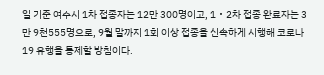일 기준 여수시 1차 접종자는 12만 300명이고, 1‧2차 접종 완료자는 3만 9천555명으로, 9월 말까지 1회 이상 접종을 신속하게 시행해 코로나19 유행을 통제할 방침이다.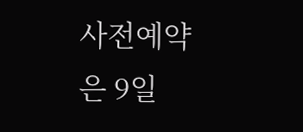사전예약은 9일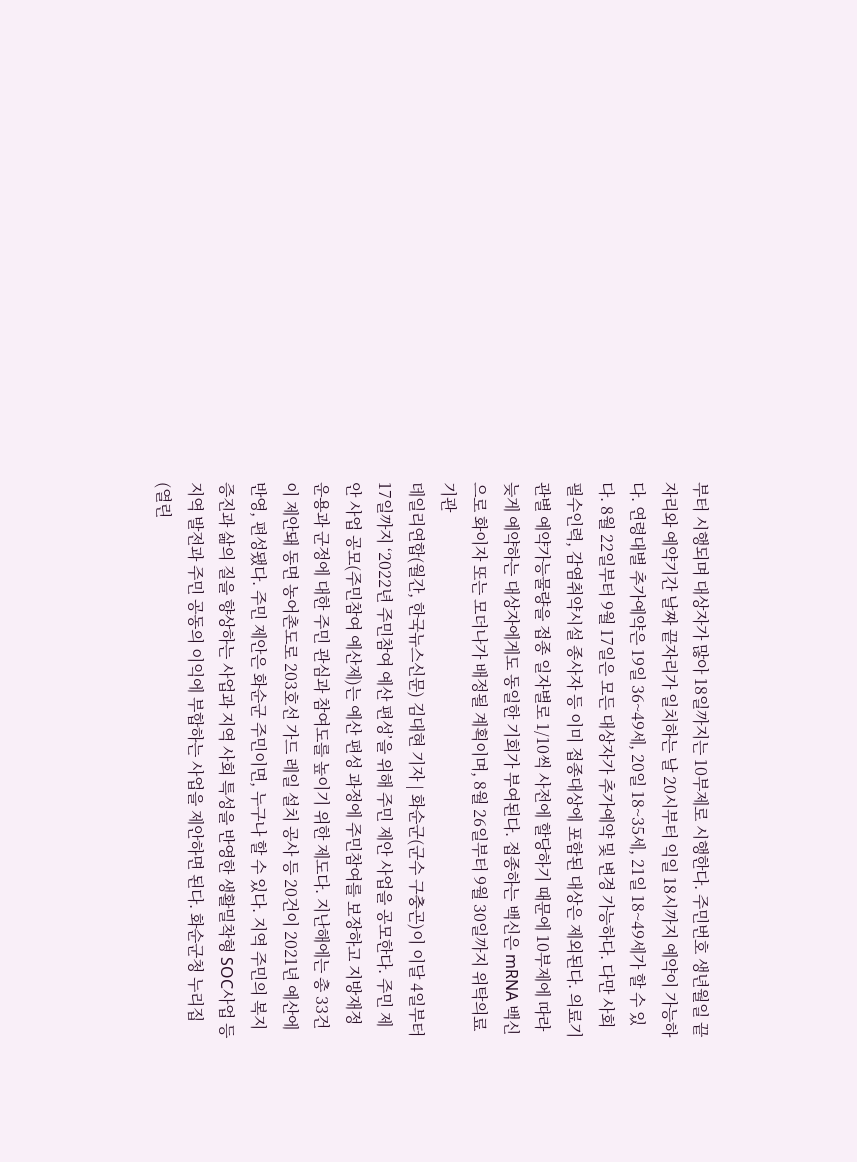부터 시행되며 대상자가 많아 18일까지는 10부제로 시행한다. 주민번호 생년월일 끝자리와 예약기간 날짜 끝자리가 일치하는 날 20시부터 익일 18시까지 예약이 가능하다. 연령대별 추가예약은 19일 36~49세, 20일 18~35세, 21일 18~49세가 할 수 있다. 8월 22일부터 9월 17일은 모든 대상자가 추가예약 및 변경 가능하다. 다만 사회필수인력, 감염취약시설 종사자 등 이미 접종대상에 포함된 대상은 제외된다. 의료기관별 예약가능물량을 접종 일자별로 1/10씩 사전에 할당하기 때문에 10부제에 따라 늦게 예약하는 대상자에게도 동일한 기회가 부여된다. 접종하는 백신은 mRNA 백신으로 화이자 또는 모더나가 배정될 계획이며, 8월 26일부터 9월 30일까지 위탁의료기관
데일리연합(월간, 한국뉴스신문) 김대현 기자 | 화순군(군수 구충곤)이 이달 4일부터 17일까지 ‘2022년 주민참여 예산 편성’을 위해 주민 제안 사업을 공모한다. 주민 제안 사업 공모(주민참여 예산제)는 예산 편성 과정에 주민참여를 보장하고 지방재정운용과 군정에 대한 주민 관심과 참여도를 높이기 위한 제도다. 지난해에는 총 33건이 제안돼 동면 농어촌도로 203호선 가드 레일 설치 공사 등 20건이 2021년 예산에 반영, 편성됐다. 주민 제안은 화순군 주민이면, 누구나 할 수 있다. 지역 주민의 복지증진과 삶의 질을 향상하는 사업과 지역 사회 특성을 반영한 생활밀착형 SOC사업 등 지역 발전과 주민 공동의 이익에 부합하는 사업을 제안하면 된다. 화순군청 누리집(열린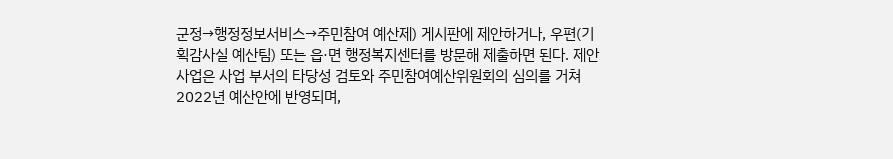군정→행정정보서비스→주민참여 예산제) 게시판에 제안하거나, 우편(기획감사실 예산팀) 또는 읍·면 행정복지센터를 방문해 제출하면 된다. 제안 사업은 사업 부서의 타당성 검토와 주민참여예산위원회의 심의를 거쳐 2022년 예산안에 반영되며,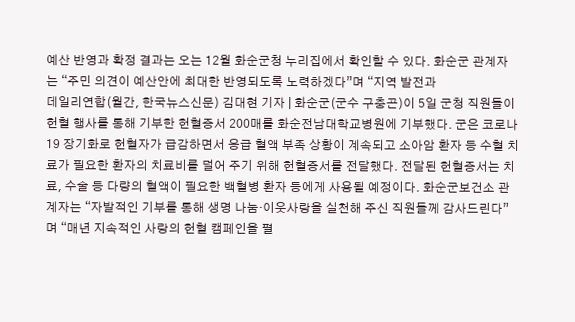예산 반영과 확정 결과는 오는 12월 화순군청 누리집에서 확인할 수 있다. 화순군 관계자는 “주민 의견이 예산안에 최대한 반영되도록 노력하겠다”며 “지역 발전과
데일리연합(월간, 한국뉴스신문) 김대현 기자 | 화순군(군수 구충곤)이 5일 군청 직원들이 헌혈 행사를 통해 기부한 헌혈증서 200매를 화순전남대학교병원에 기부했다. 군은 코로나19 장기화로 헌혈자가 급감하면서 응급 혈액 부족 상황이 계속되고 소아암 환자 등 수혈 치료가 필요한 환자의 치료비를 덜어 주기 위해 헌혈증서를 전달했다. 전달된 헌혈증서는 치료, 수술 등 다량의 혈액이 필요한 백혈병 환자 등에게 사용될 예정이다. 화순군보건소 관계자는 “자발적인 기부를 통해 생명 나눔·이웃사랑을 실천해 주신 직원들께 감사드린다”며 “매년 지속적인 사랑의 헌혈 캠페인을 펼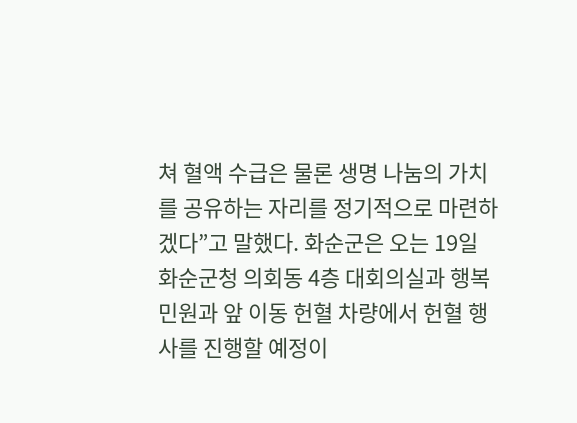쳐 혈액 수급은 물론 생명 나눔의 가치를 공유하는 자리를 정기적으로 마련하겠다”고 말했다. 화순군은 오는 19일 화순군청 의회동 4층 대회의실과 행복민원과 앞 이동 헌혈 차량에서 헌혈 행사를 진행할 예정이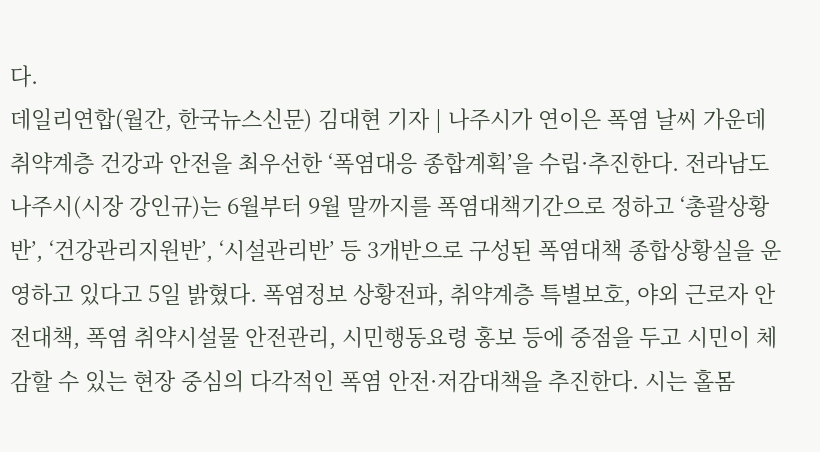다.
데일리연합(월간, 한국뉴스신문) 김대현 기자 | 나주시가 연이은 폭염 날씨 가운데 취약계층 건강과 안전을 최우선한 ‘폭염대응 종합계획’을 수립·추진한다. 전라남도 나주시(시장 강인규)는 6월부터 9월 말까지를 폭염대책기간으로 정하고 ‘총괄상황반’, ‘건강관리지원반’, ‘시설관리반’ 등 3개반으로 구성된 폭염대책 종합상황실을 운영하고 있다고 5일 밝혔다. 폭염정보 상황전파, 취약계층 특별보호, 야외 근로자 안전대책, 폭염 취약시설물 안전관리, 시민행동요령 홍보 등에 중점을 두고 시민이 체감할 수 있는 현장 중심의 다각적인 폭염 안전·저감대책을 추진한다. 시는 홀몸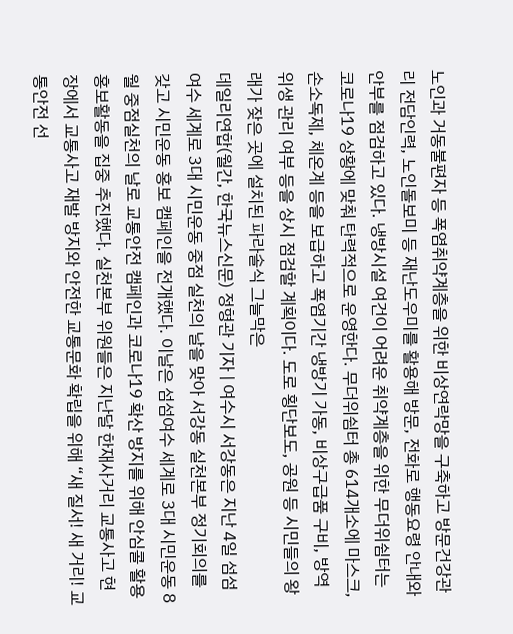노인과 거동불편자 등 폭염취약계층을 위한 비상연락망을 구축하고 방문건강관리 전담인력, 노인돌보미 등 재난도우미를 활용해 방문, 전화로 행동요령 안내와 안부를 점검하고 있다. 냉방시설 여건이 어려운 취약계층을 위한 무더위쉼터는 코로나19 상황에 맞춰 탄력적으로 운영한다. 무더위쉼터 총 614개소에 마스크, 손소독제, 체온계 등을 보급하고 폭염기간 냉방기 가동, 비상구급품 구비, 방역 위생 관리 여부 등을 상시 점검할 계획이다. 도로 횡단보도, 공원 등 시민들의 왕래가 잦은 곳에 설치된 파라솔식 그늘막은
데일리연합(월간, 한국뉴스신문) 정형관 기자 | 여수시 서강동은 지난 4일 섬섬여수 세계로 3대 시민운동 중점 실천의 날을 맞아 서강동 실천본부 정기회의를 갖고 시민운동 홍보 캠페인을 전개했다. 이날은 섬섬여수 세계로 3대 시민운동 8월 중점실천의 날로 교통안전 캠페인과 코로나19 확산 방지를 위해 안심콜 활용 홍보활동을 집중 추진했다. 실천본부 위원들은 지난달 한재사거리 교통사고 현장에서 교통사고 재발 방지와 안전한 교통문화 확립을 위해 “새 질서! 새 거리! 교통안전 선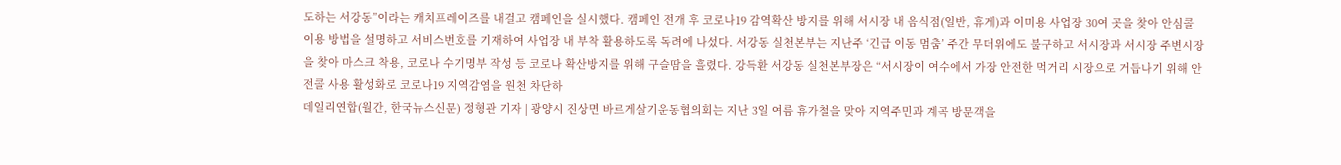도하는 서강동”이라는 캐치프레이즈를 내걸고 캠페인을 실시했다. 캠페인 전개 후 코로나19 감역확산 방지를 위해 서시장 내 음식점(일반, 휴게)과 이미용 사업장 30여 곳을 찾아 안심콜 이용 방법을 설명하고 서비스번호를 기재하여 사업장 내 부착 활용하도록 독려에 나섰다. 서강동 실천본부는 지난주 ‘긴급 이동 멈춤’ 주간 무더위에도 불구하고 서시장과 서시장 주변시장을 찾아 마스크 착용, 코로나 수기명부 작성 등 코로나 확산방지를 위해 구슬땀을 흘렸다. 강득환 서강동 실천본부장은 “서시장이 여수에서 가장 안전한 먹거리 시장으로 거듭나기 위해 안전콜 사용 활성화로 코로나19 지역감염을 원천 차단하
데일리연합(월간, 한국뉴스신문) 정형관 기자 | 광양시 진상면 바르게살기운동협의회는 지난 3일 여름 휴가철을 맞아 지역주민과 계곡 방문객을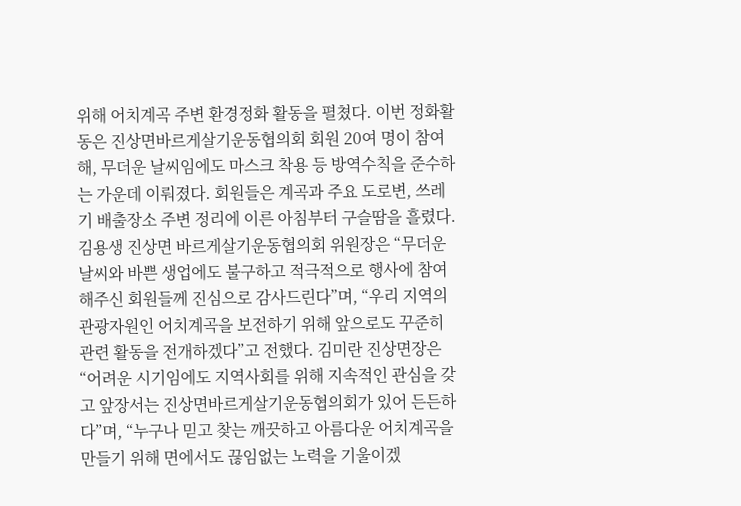위해 어치계곡 주변 환경정화 활동을 펼쳤다. 이번 정화활동은 진상면바르게살기운동협의회 회원 20여 명이 참여해, 무더운 날씨임에도 마스크 착용 등 방역수칙을 준수하는 가운데 이뤄졌다. 회원들은 계곡과 주요 도로변, 쓰레기 배출장소 주변 정리에 이른 아침부터 구슬땀을 흘렸다. 김용생 진상면 바르게살기운동협의회 위원장은 “무더운 날씨와 바쁜 생업에도 불구하고 적극적으로 행사에 참여해주신 회원들께 진심으로 감사드린다”며, “우리 지역의 관광자원인 어치계곡을 보전하기 위해 앞으로도 꾸준히 관련 활동을 전개하겠다”고 전했다. 김미란 진상면장은 “어려운 시기임에도 지역사회를 위해 지속적인 관심을 갖고 앞장서는 진상면바르게살기운동협의회가 있어 든든하다”며, “누구나 믿고 찾는 깨끗하고 아름다운 어치계곡을 만들기 위해 면에서도 끊임없는 노력을 기울이겠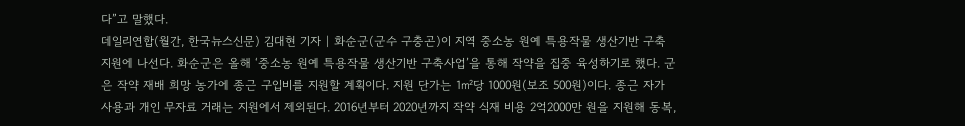다”고 말했다.
데일리연합(월간, 한국뉴스신문) 김대현 기자 | 화순군(군수 구충곤)이 지역 중소농 원예 특용작물 생산기반 구축 지원에 나선다. 화순군은 올해 ‘중소농 원예 특용작물 생산기반 구축사업’을 통해 작약을 집중 육성하기로 했다. 군은 작약 재배 희망 농가에 종근 구입비를 지원할 계획이다. 지원 단가는 1㎡당 1000원(보조 500원)이다. 종근 자가 사용과 개인 무자료 거래는 지원에서 제외된다. 2016년부터 2020년까지 작약 식재 비용 2억2000만 원을 지원해 동복,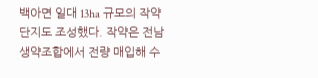백아면 일대 13ha 규모의 작약 단지도 조성했다. 작약은 전남생약조합에서 전량 매입해 수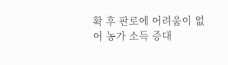확 후 판로에 어려움이 없어 농가 소득 증대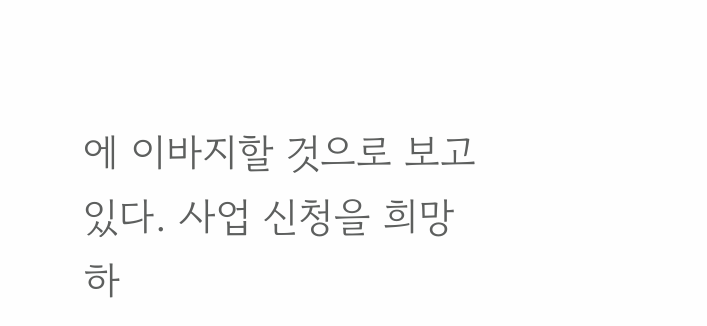에 이바지할 것으로 보고 있다. 사업 신청을 희망하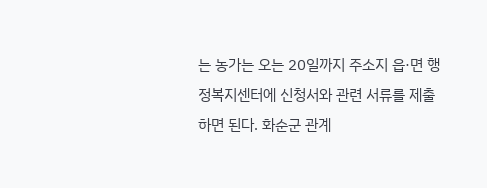는 농가는 오는 20일까지 주소지 읍·면 행정복지센터에 신청서와 관련 서류를 제출하면 된다. 화순군 관계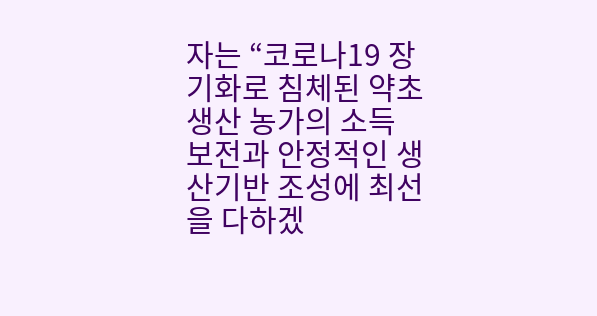자는 “코로나19 장기화로 침체된 약초생산 농가의 소득 보전과 안정적인 생산기반 조성에 최선을 다하겠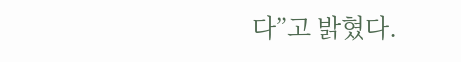다”고 밝혔다.